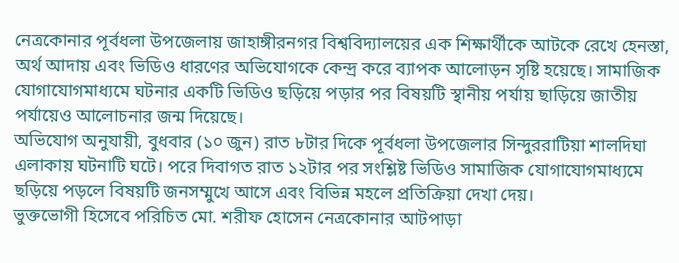নেত্রকোনার পূর্বধলা উপজেলায় জাহাঙ্গীরনগর বিশ্ববিদ্যালয়ের এক শিক্ষার্থীকে আটকে রেখে হেনস্তা, অর্থ আদায় এবং ভিডিও ধারণের অভিযোগকে কেন্দ্র করে ব্যাপক আলোড়ন সৃষ্টি হয়েছে। সামাজিক যোগাযোগমাধ্যমে ঘটনার একটি ভিডিও ছড়িয়ে পড়ার পর বিষয়টি স্থানীয় পর্যায় ছাড়িয়ে জাতীয় পর্যায়েও আলোচনার জন্ম দিয়েছে।
অভিযোগ অনুযায়ী, বুধবার (১০ জুন) রাত ৮টার দিকে পূর্বধলা উপজেলার সিন্দুররাটিয়া শালদিঘা এলাকায় ঘটনাটি ঘটে। পরে দিবাগত রাত ১২টার পর সংশ্লিষ্ট ভিডিও সামাজিক যোগাযোগমাধ্যমে ছড়িয়ে পড়লে বিষয়টি জনসম্মুখে আসে এবং বিভিন্ন মহলে প্রতিক্রিয়া দেখা দেয়।
ভুক্তভোগী হিসেবে পরিচিত মো. শরীফ হোসেন নেত্রকোনার আটপাড়া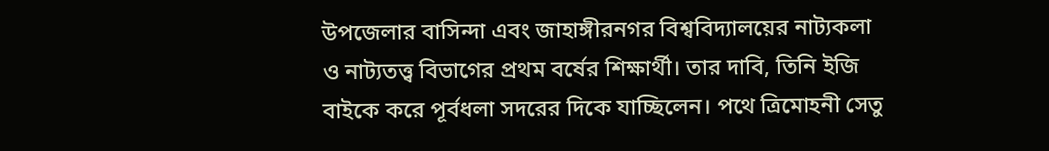উপজেলার বাসিন্দা এবং জাহাঙ্গীরনগর বিশ্ববিদ্যালয়ের নাট্যকলা ও নাট্যতত্ত্ব বিভাগের প্রথম বর্ষের শিক্ষার্থী। তার দাবি, তিনি ইজি বাইকে করে পূর্বধলা সদরের দিকে যাচ্ছিলেন। পথে ত্রিমোহনী সেতু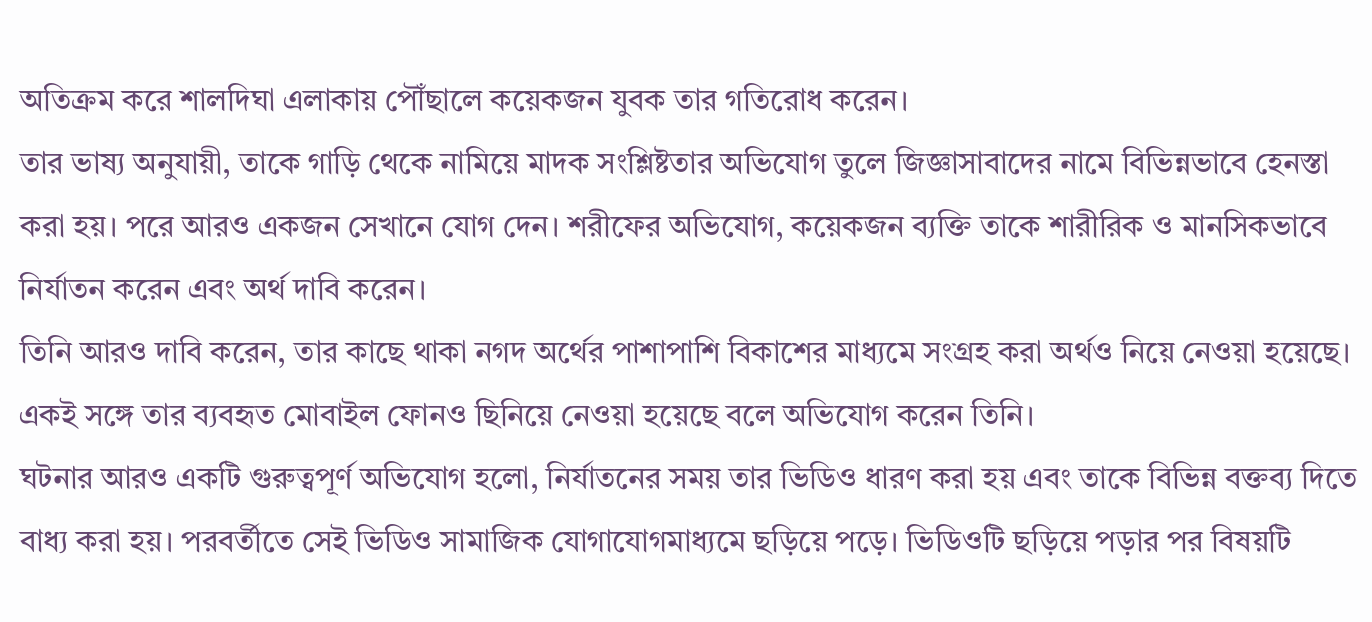অতিক্রম করে শালদিঘা এলাকায় পৌঁছালে কয়েকজন যুবক তার গতিরোধ করেন।
তার ভাষ্য অনুযায়ী, তাকে গাড়ি থেকে নামিয়ে মাদক সংশ্লিষ্টতার অভিযোগ তুলে জিজ্ঞাসাবাদের নামে বিভিন্নভাবে হেনস্তা করা হয়। পরে আরও একজন সেখানে যোগ দেন। শরীফের অভিযোগ, কয়েকজন ব্যক্তি তাকে শারীরিক ও মানসিকভাবে নির্যাতন করেন এবং অর্থ দাবি করেন।
তিনি আরও দাবি করেন, তার কাছে থাকা নগদ অর্থের পাশাপাশি বিকাশের মাধ্যমে সংগ্রহ করা অর্থও নিয়ে নেওয়া হয়েছে। একই সঙ্গে তার ব্যবহৃত মোবাইল ফোনও ছিনিয়ে নেওয়া হয়েছে বলে অভিযোগ করেন তিনি।
ঘটনার আরও একটি গুরুত্বপূর্ণ অভিযোগ হলো, নির্যাতনের সময় তার ভিডিও ধারণ করা হয় এবং তাকে বিভিন্ন বক্তব্য দিতে বাধ্য করা হয়। পরবর্তীতে সেই ভিডিও সামাজিক যোগাযোগমাধ্যমে ছড়িয়ে পড়ে। ভিডিওটি ছড়িয়ে পড়ার পর বিষয়টি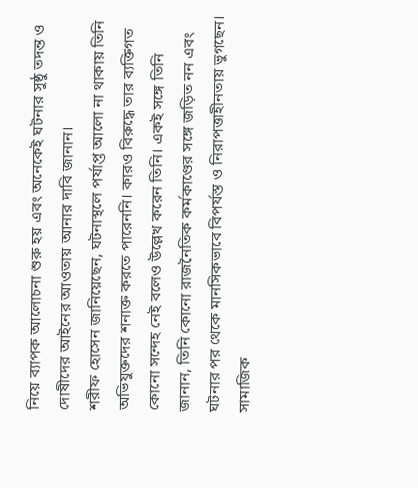নিয়ে ব্যাপক আলোচনা শুরু হয় এবং অনেকেই ঘটনার সুষ্ঠু তদন্ত ও দোষীদের আইনের আওতায় আনার দাবি জানান।
শরীফ হোসেন জানিয়েছেন, ঘটনাস্থলে পর্যাপ্ত আলো না থাকায় তিনি অভিযুক্তদের শনাক্ত করতে পারেননি। কারও বিরুদ্ধে তার ব্যক্তিগত কোনো সন্দেহ নেই বলেও উল্লেখ করেন তিনি। একই সঙ্গে তিনি জানান, তিনি কোনো রাজনৈতিক কর্মকাণ্ডের সঙ্গে জড়িত নন এবং ঘটনার পর থেকে মানসিকভাবে বিপর্যস্ত ও নিরাপত্তাহীনতায় ভুগছেন।
সামাজিক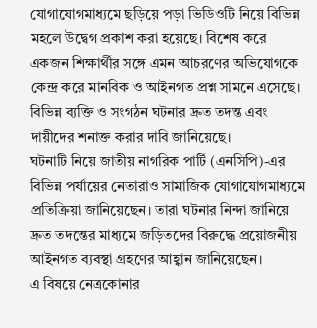যোগাযোগমাধ্যমে ছড়িয়ে পড়া ভিডিওটি নিয়ে বিভিন্ন মহলে উদ্বেগ প্রকাশ করা হয়েছে। বিশেষ করে একজন শিক্ষার্থীর সঙ্গে এমন আচরণের অভিযোগকে কেন্দ্র করে মানবিক ও আইনগত প্রশ্ন সামনে এসেছে। বিভিন্ন ব্যক্তি ও সংগঠন ঘটনার দ্রুত তদন্ত এবং দায়ীদের শনাক্ত করার দাবি জানিয়েছে।
ঘটনাটি নিয়ে জাতীয় নাগরিক পার্টি (এনসিপি)-এর বিভিন্ন পর্যায়ের নেতারাও সামাজিক যোগাযোগমাধ্যমে প্রতিক্রিয়া জানিয়েছেন। তারা ঘটনার নিন্দা জানিয়ে দ্রুত তদন্তের মাধ্যমে জড়িতদের বিরুদ্ধে প্রয়োজনীয় আইনগত ব্যবস্থা গ্রহণের আহ্বান জানিয়েছেন।
এ বিষয়ে নেত্রকোনার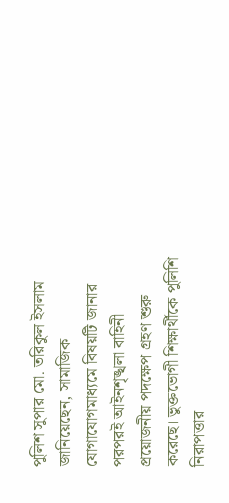পুলিশ সুপার মো. তরিকুল ইসলাম জানিয়েছেন, সামাজিক যোগাযোগমাধ্যমে বিষয়টি জানার পরপরই আইনশৃঙ্খলা বাহিনী প্রয়োজনীয় পদক্ষেপ গ্রহণ শুরু করেছে। ভুক্তভোগী শিক্ষার্থীকে পুলিশি নিরাপত্তার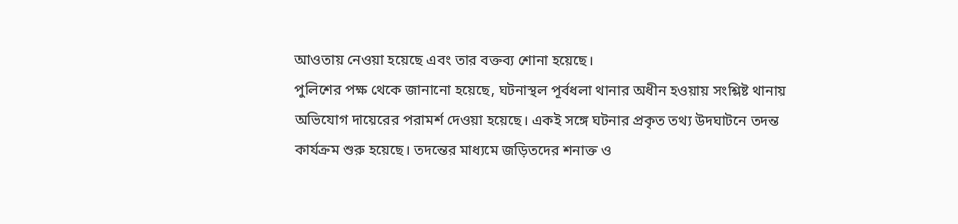আওতায় নেওয়া হয়েছে এবং তার বক্তব্য শোনা হয়েছে।
পুলিশের পক্ষ থেকে জানানো হয়েছে, ঘটনাস্থল পূর্বধলা থানার অধীন হওয়ায় সংশ্লিষ্ট থানায় অভিযোগ দায়েরের পরামর্শ দেওয়া হয়েছে। একই সঙ্গে ঘটনার প্রকৃত তথ্য উদঘাটনে তদন্ত কার্যক্রম শুরু হয়েছে। তদন্তের মাধ্যমে জড়িতদের শনাক্ত ও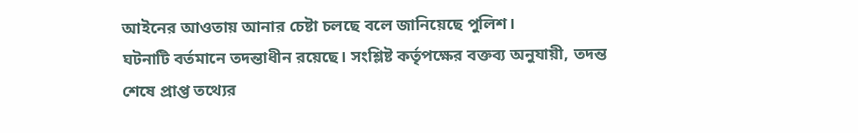আইনের আওতায় আনার চেষ্টা চলছে বলে জানিয়েছে পুলিশ।
ঘটনাটি বর্তমানে তদন্তাধীন রয়েছে। সংশ্লিষ্ট কর্তৃপক্ষের বক্তব্য অনুযায়ী, তদন্ত শেষে প্রাপ্ত তথ্যের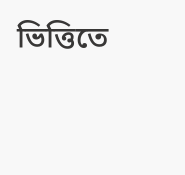ভিত্তিতে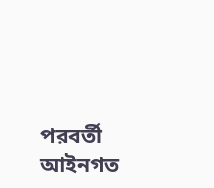পরবর্তী আইনগত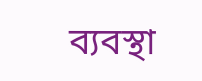ব্যবস্থা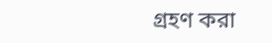গ্রহণ করা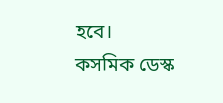হবে।
কসমিক ডেস্ক